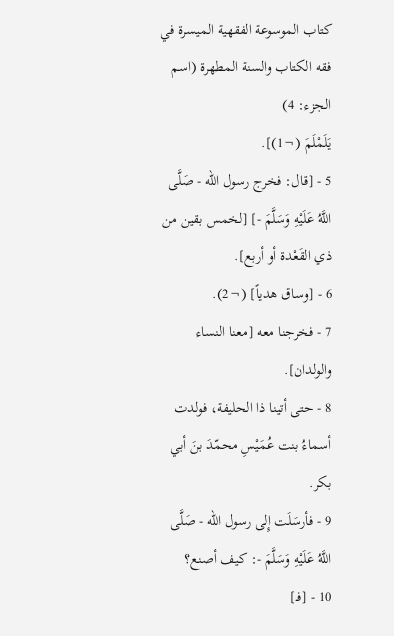كتاب الموسوعة الفقهية الميسرة في فقه الكتاب والسنة المطهرة (اسم الجزء: 4)
يَلَمْلَمَ (¬1)].
5 - [قال: فخرج رسول الله - صَلَّى اللَّهُ عَلَيْهِ وَسَلَّمَ -] [لخمس بقين من ذي القَعْدة أو أربع].
6 - [وساق هدياً] (¬2).
7 - فخرجنا معه [معنا النساء والولدان].
8 - حتى أتينا ذا الحليفة، فولدت أسماءُ بنت عُمَيْسِ محمّدَ بنَ أبي بكر.
9 - فأرسَلَت إِلى رسول الله - صَلَّى اللَّهُ عَلَيْهِ وَسَلَّمَ -: كيف أصنع؟
10 - [فـ]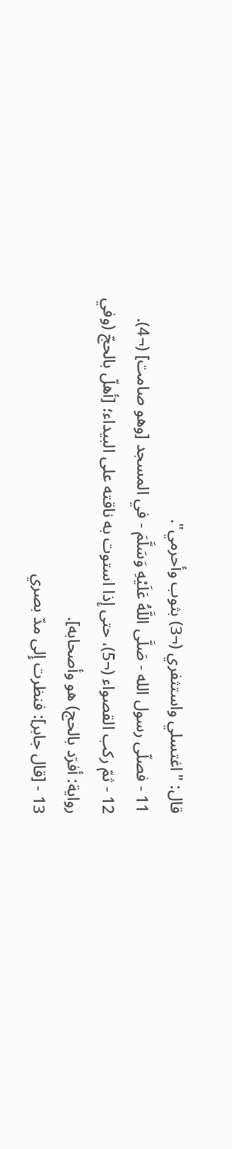قال: "اغتسلي واستثفري (¬3) بثوب وأحرمي".
11 - فصلّى رسول الله - صَلَّى اللَّهُ عَلَيْهِ وَسَلَّمَ - في المسجد [وهو صامت] (¬4).
12 - ثمّ ركب القصواء (¬5)، حتى إِذا استوت به ناقته على البيداء؛ [أهلّ بالحجّ (وفي رواية: أفرَد بالحج) هو وأصحابه].
13 - [قال جابر]: فنظرت إِلى مدّ بصري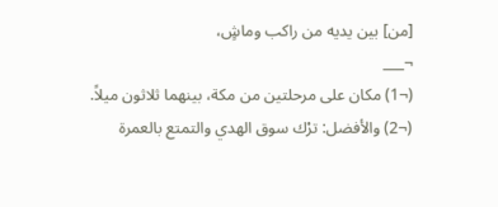[من] بين يديه من راكب وماشٍ،
¬___
(¬1) مكان على مرحلتين من مكة، بينهما ثلاثون ميلاً.
(¬2) والأفضل: ترْك سوق الهدي والتمتع بالعمرة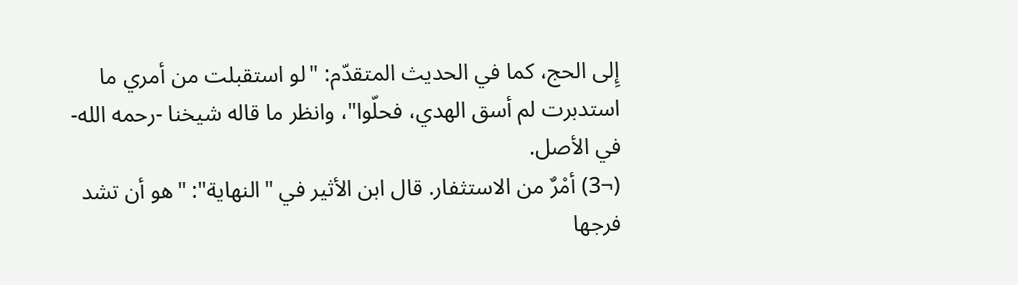إِلى الحج، كما في الحديث المتقدّم: "لو استقبلت من أمري ما استدبرت لم أسق الهدي، فحلّوا"، وانظر ما قاله شيخنا -رحمه الله- في الأصل.
(¬3) أمْرٌ من الاستثفار. قال ابن الأثير في "النهاية": "هو أن تشد فرجها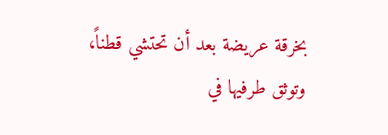بخرقة عريضة بعد أن تحتشي قطناً، وتوثق طرفيها في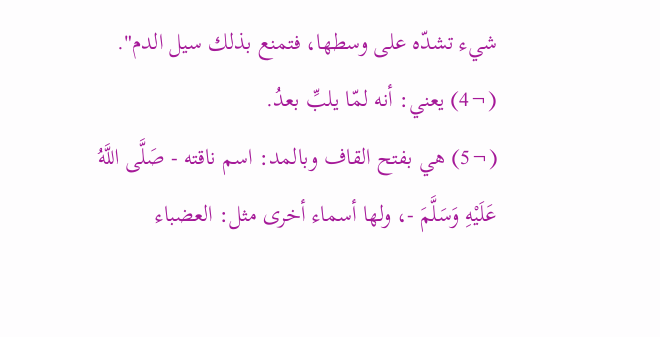شيء تشدّه على وسطها، فتمنع بذلك سيل الدم".
(¬4) يعني: أنه لمّا يلبِّ بعدُ.
(¬5) هي بفتح القاف وبالمد: اسم ناقته - صَلَّى اللَّهُ عَلَيْهِ وَسَلَّمَ -، ولها أسماء أخرى مثل: العضباء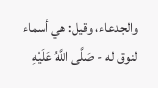والجدعاء، وقيل: هي أسماء لنوق له - صَلَّى اللَّهُ عَلَيْهِ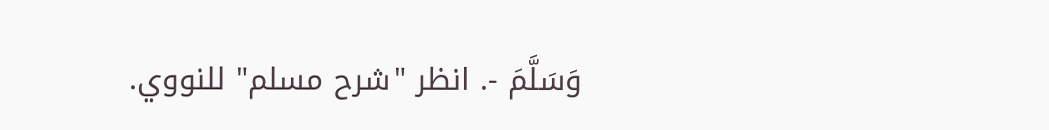وَسَلَّمَ -. انظر "شرح مسلم" للنووي.